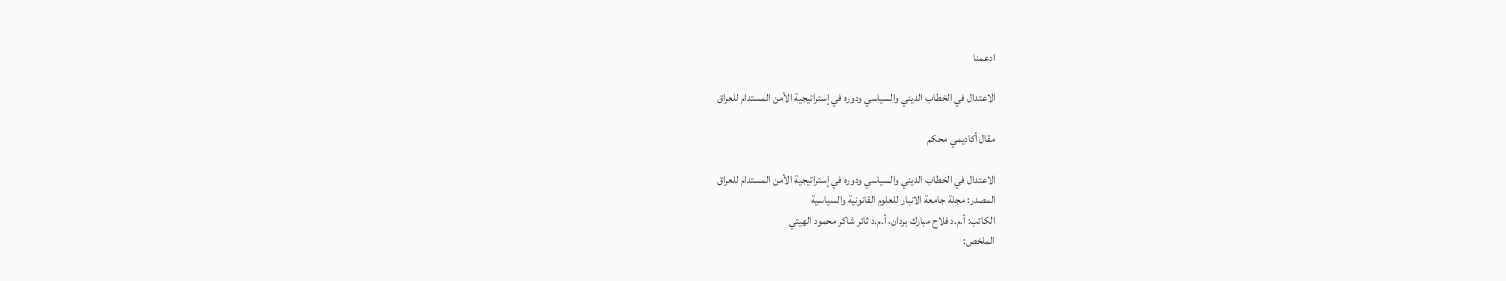ادعمنا

الاعتدال في الخطاب الديني والسياسي ودوره في إستراتيجية الأمن المستدام للعراق

مقال أكاديمي محكم

الاعتدال في الخطاب الديني والسياسي ودوره في إستراتيجية الأمن المستدام للعراق
المصدر: مجلة جامعة الانبار للعلوم القانونية والسياسية
الكاتب: أ.م.د فلاح مبارك بردان، أ.م.د ثائر شاكر محمود الهيتي
الملخص: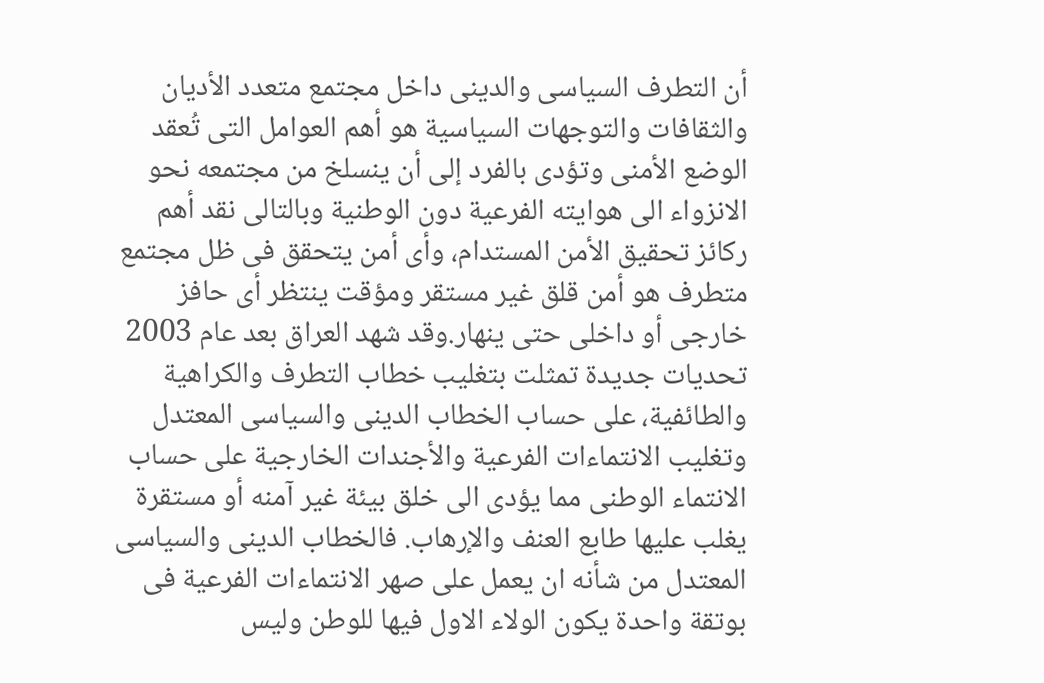أن التطرف السیاسی والدینی داخل مجتمع متعدد الأدیان والثقافات والتوجهات السیاسیة هو أهم العوامل التی تُعقد الوضع الأمنی وتؤدی بالفرد إلى أن ینسلخ من مجتمعه نحو الانزواء الى هوایته الفرعیة دون الوطنیة وبالتالی نقد أهم رکائز تحقیق الأمن المستدام، وأی أمن یتحقق فی ظل مجتمع متطرف هو أمن قلق غیر مستقر ومؤقت ینتظر أی حافز خارجی أو داخلی حتى ینهار.وقد شهد العراق بعد عام 2003 تحدیات جدیدة تمثلت بتغلیب خطاب التطرف والکراهیة والطائفیة، على حساب الخطاب الدینی والسیاسی المعتدل وتغلیب الانتماءات الفرعیة والأجندات الخارجیة على حساب الانتماء الوطنی مما یؤدی الى خلق بیئة غیر آمنه أو مستقرة یغلب علیها طابع العنف والإرهاب. فالخطاب الدینی والسیاسی المعتدل من شأنه ان یعمل على صهر الانتماءات الفرعیة فی بوتقة واحدة یکون الولاء الاول فیها للوطن ولیس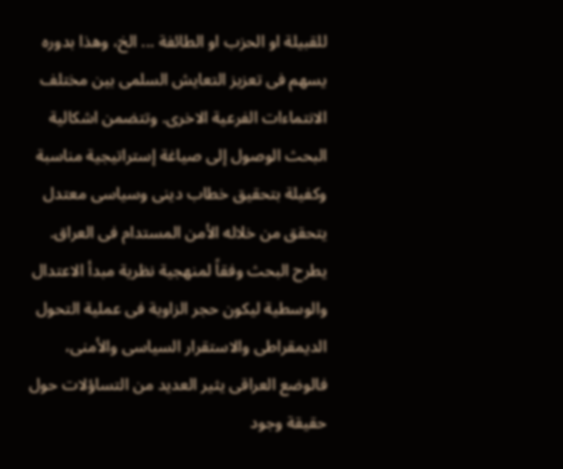للقبیلة او الحزب او الطائفة ... الخ، وهذا بدوره یسهم فی تعزیز التعایش السلمی بین مختلف الانتماءات الفرعیة الاخرى. وتتضمن اشکالیة البحث الوصول إلى صیاغة إستراتیجیة مناسبة وکفیلة بتحقیق خطاب دینی وسیاسی معتدل یتحقق من خلاله الأمن المستدام فی العراق. یطرح البحث وفقاً لمنهجیة نظریة مبدأ الاعتدال والوسطیة لیکون حجر الزاویة فی عملیة التحول الدیمقراطی والاستقرار السیاسی والأمنی، فالوضع العراقی یثیر العدید من التساؤلات حول حقیقة وجود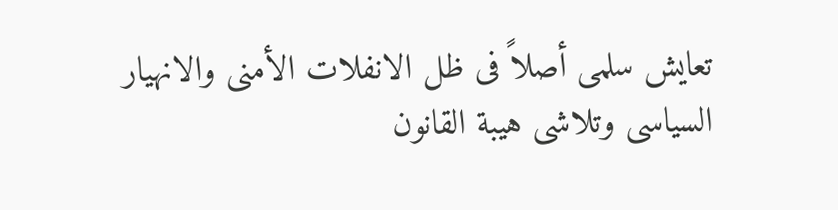تعایش سلمی أصلاً فی ظل الانفلات الأمنی والانهیار السیاسی وتلاشی هیبة القانون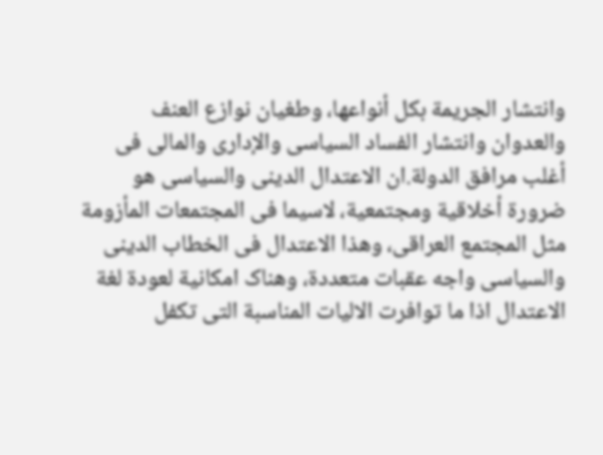وانتشار الجریمة بکل أنواعها، وطغیان نوازع العنف والعدوان وانتشار الفساد السیاسی والإداری والمالی فی أغلب مرافق الدولة.ان الاعتدال الدینی والسیاسی هو ضرورة أخلاقیة ومجتمعیة، لاسیما فی المجتمعات المأزومة مثل المجتمع العراقی، وهذا الاعتدال فی الخطاب الدینی والسیاسی واجه عقبات متعددة، وهناک امکانیة لعودة لغة الاعتدال اذا ما توافرت الالیات المناسبة التی تکفل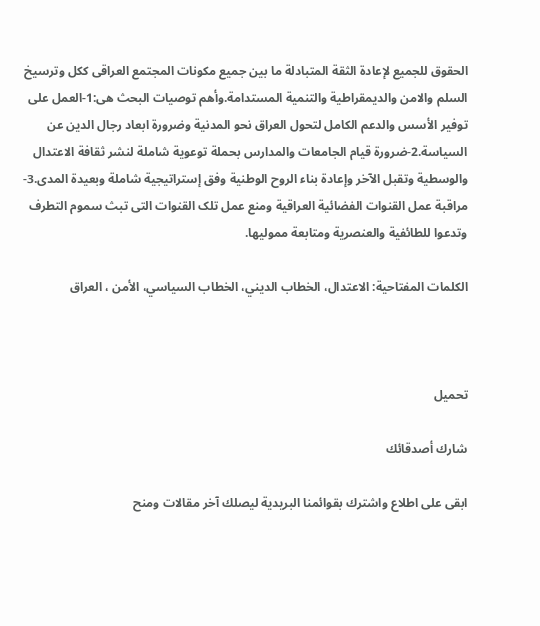الحقوق للجمیع لإعادة الثقة المتبادلة ما بین جمیع مکونات المجتمع العراقی ککل وترسیخ السلم والامن والدیمقراطیة والتنمیة المستدامة.وأهم توصیات البحث هی:1-العمل على توفیر الأسس والدعم الکامل لتحول العراق نحو المدنیة وضرورة ابعاد رجال الدین عن السیاسة.2-ضرورة قیام الجامعات والمدارس بحملة توعویة شاملة لنشر ثقافة الاعتدال والوسطیة وتقبل الآخر وإعادة بناء الروح الوطنیة وفق إستراتیجیة شاملة وبعیدة المدى.3-مراقبة عمل القنوات الفضائیة العراقیة ومنع عمل تلک القنوات التی تبث سموم التطرف وتدعوا للطائفیة والعنصریة ومتابعة ممولیها.

الكلمات المفتاحية: الاعتدال، الخطاب الديني، الخطاب السياسي، الأمن ، العراق



تحميل

شارك أصدقائك

ابقى على اطلاع واشترك بقوائمنا البريدية ليصلك آخر مقالات ومنح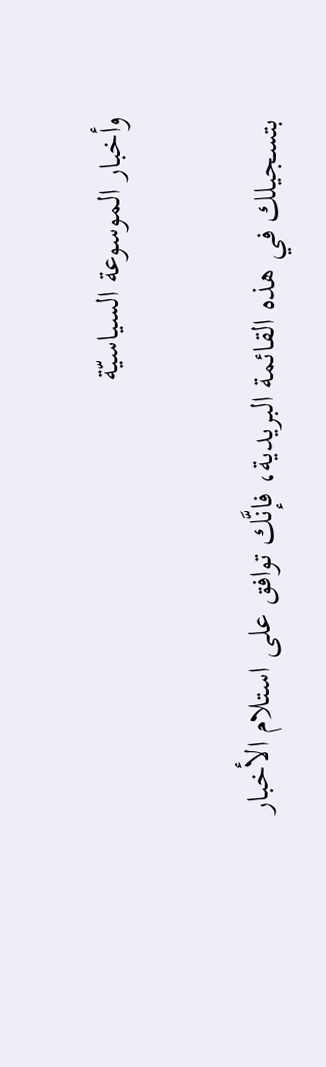وأخبار الموسوعة السياسيّة

بتسجيلك في هذه القائمة البريدية، فإنَّك توافق على استلام الأخبار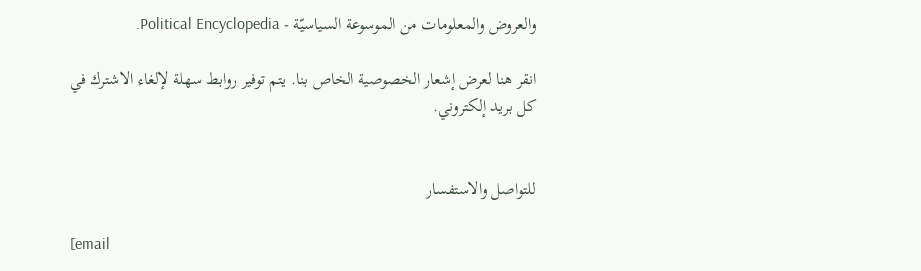والعروض والمعلومات من الموسوعة السياسيّة - Political Encyclopedia.

انقر هنا لعرض إشعار الخصوصية الخاص بنا. يتم توفير روابط سهلة لإلغاء الاشترك في كل بريد إلكتروني.


للتواصل والاستفسار

[email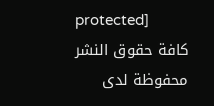protected]
كافة حقوق النشر محفوظة لدى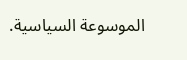الموسوعة السياسية.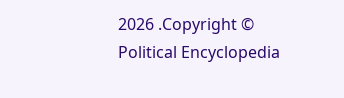2026 .Copyright © Political Encyclopedia